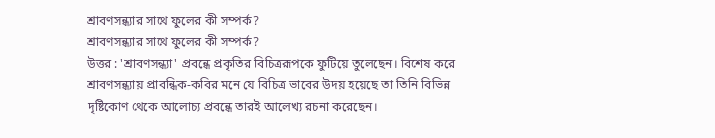শ্রাবণসন্ধ্যার সাথে ফুলের কী সম্পর্ক?
শ্রাবণসন্ধ্যার সাথে ফুলের কী সম্পর্ক?
উত্তর : 'শ্রাবণসন্ধ্যা' প্রবন্ধে প্রকৃতির বিচিত্ররূপকে ফুটিয়ে তুলেছেন। বিশেষ করে শ্রাবণসন্ধ্যায় প্রাবন্ধিক-কবির মনে যে বিচিত্র ভাবের উদয় হয়েছে তা তিনি বিভিন্ন দৃষ্টিকোণ থেকে আলোচ্য প্রবন্ধে তারই আলেখ্য রচনা করেছেন।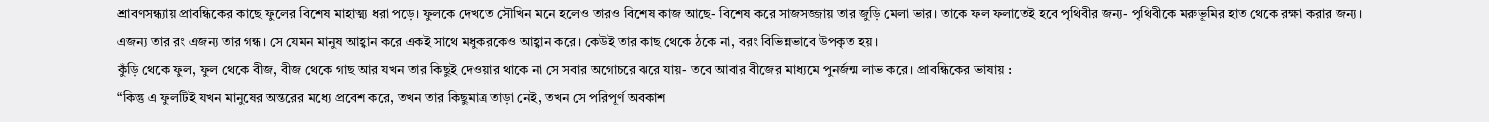শ্রাবণসন্ধ্যায় প্রাবন্ধিকের কাছে ফুলের বিশেষ মাহাত্ম্য ধরা পড়ে। ফুলকে দেখতে সৌখিন মনে হলেও তারও বিশেষ কাজ আছে- বিশেষ করে সাজসজ্জায় তার জুড়ি মেলা ভার। তাকে ফল ফলাতেই হবে পৃথিবীর জন্য- পৃথিবীকে মরুভূমির হাত থেকে রক্ষা করার জন্য।
এজন্য তার রং এজন্য তার গন্ধ। সে যেমন মানুষ আহ্বান করে একই সাথে মধুকরকেও আহ্বান করে। কেউই তার কাছ থেকে ঠকে না, বরং বিভিন্নভাবে উপকৃত হয়।
কুঁড়ি থেকে ফুল, ফুল থেকে বীজ, বীজ থেকে গাছ আর যখন তার কিছুই দেওয়ার থাকে না সে সবার অগোচরে ঝরে যায়- তবে আবার বীজের মাধ্যমে পুনর্জন্ম লাভ করে। প্রাবন্ধিকের ভাষায় :
“কিন্তু এ ফুলটিই যখন মানুষের অন্তরের মধ্যে প্রবেশ করে, তখন তার কিছুমাত্র তাড়া নেই, তখন সে পরিপূর্ণ অবকাশ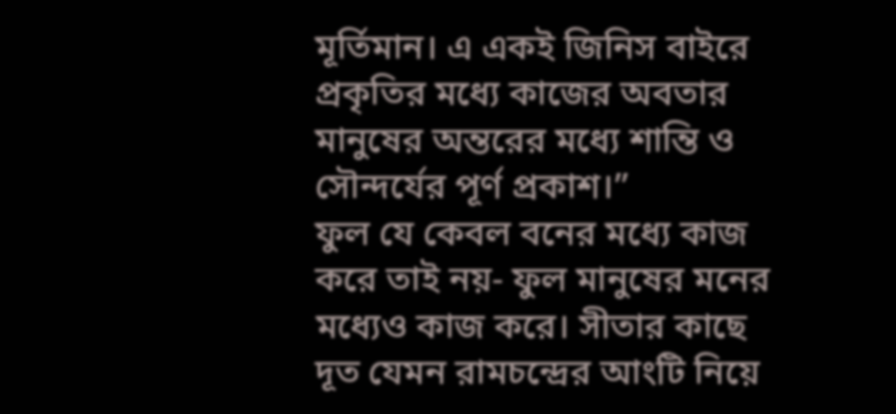মূর্তিমান। এ একই জিনিস বাইরে প্রকৃতির মধ্যে কাজের অবতার মানুষের অন্তরের মধ্যে শান্তি ও সৌন্দর্যের পূর্ণ প্রকাশ।”
ফুল যে কেবল বনের মধ্যে কাজ করে তাই নয়- ফুল মানুষের মনের মধ্যেও কাজ করে। সীতার কাছে দূত যেমন রামচন্দ্রের আংটি নিয়ে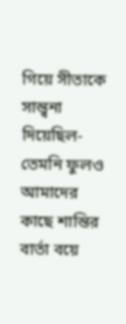গিয়ে সীতাকে সান্ত্বনা দিয়েছিল- তেমনি ফুলও আমাদের কাছে শান্তির বার্তা বয়ে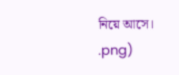নিয়ে আসে।
.png)